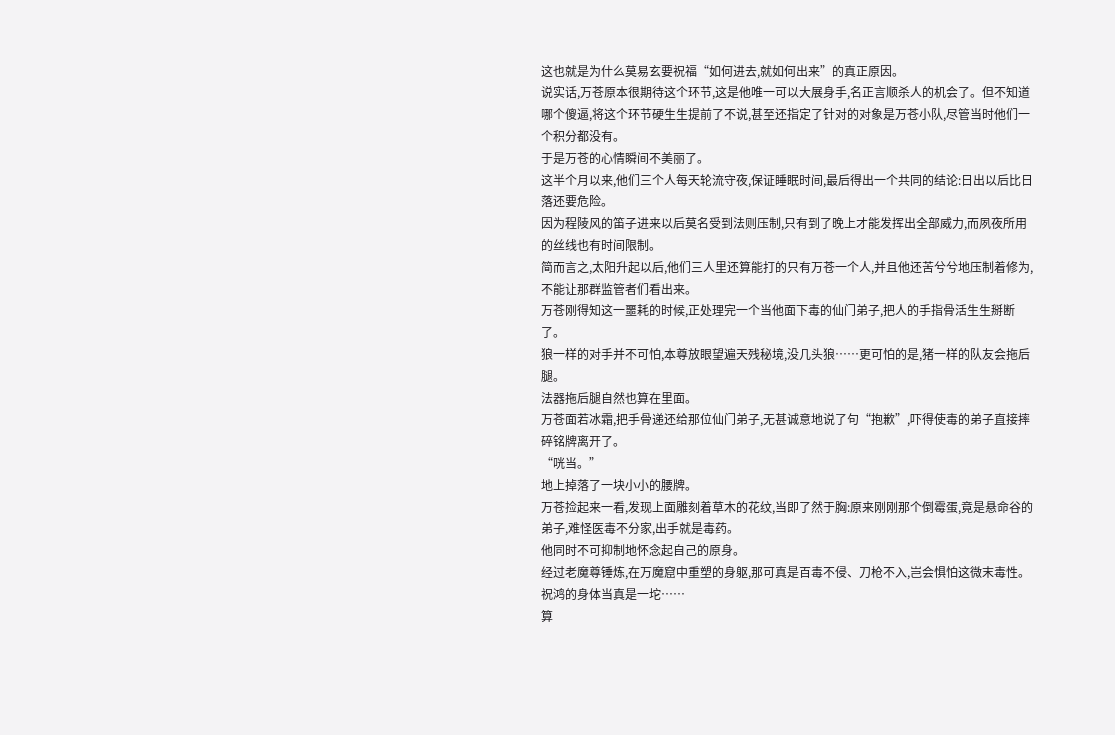这也就是为什么莫易玄要祝福“如何进去,就如何出来”的真正原因。
说实话,万苍原本很期待这个环节,这是他唯一可以大展身手,名正言顺杀人的机会了。但不知道哪个傻逼,将这个环节硬生生提前了不说,甚至还指定了针对的对象是万苍小队,尽管当时他们一个积分都没有。
于是万苍的心情瞬间不美丽了。
这半个月以来,他们三个人每天轮流守夜,保证睡眠时间,最后得出一个共同的结论:日出以后比日落还要危险。
因为程陵风的笛子进来以后莫名受到法则压制,只有到了晚上才能发挥出全部威力,而夙夜所用的丝线也有时间限制。
简而言之,太阳升起以后,他们三人里还算能打的只有万苍一个人,并且他还苦兮兮地压制着修为,不能让那群监管者们看出来。
万苍刚得知这一噩耗的时候,正处理完一个当他面下毒的仙门弟子,把人的手指骨活生生掰断了。
狼一样的对手并不可怕,本尊放眼望遍天残秘境,没几头狼……更可怕的是,猪一样的队友会拖后腿。
法器拖后腿自然也算在里面。
万苍面若冰霜,把手骨递还给那位仙门弟子,无甚诚意地说了句“抱歉”,吓得使毒的弟子直接摔碎铭牌离开了。
“咣当。”
地上掉落了一块小小的腰牌。
万苍捡起来一看,发现上面雕刻着草木的花纹,当即了然于胸:原来刚刚那个倒霉蛋,竟是悬命谷的弟子,难怪医毒不分家,出手就是毒药。
他同时不可抑制地怀念起自己的原身。
经过老魔尊锤炼,在万魔窟中重塑的身躯,那可真是百毒不侵、刀枪不入,岂会惧怕这微末毒性。
祝鸿的身体当真是一坨……
算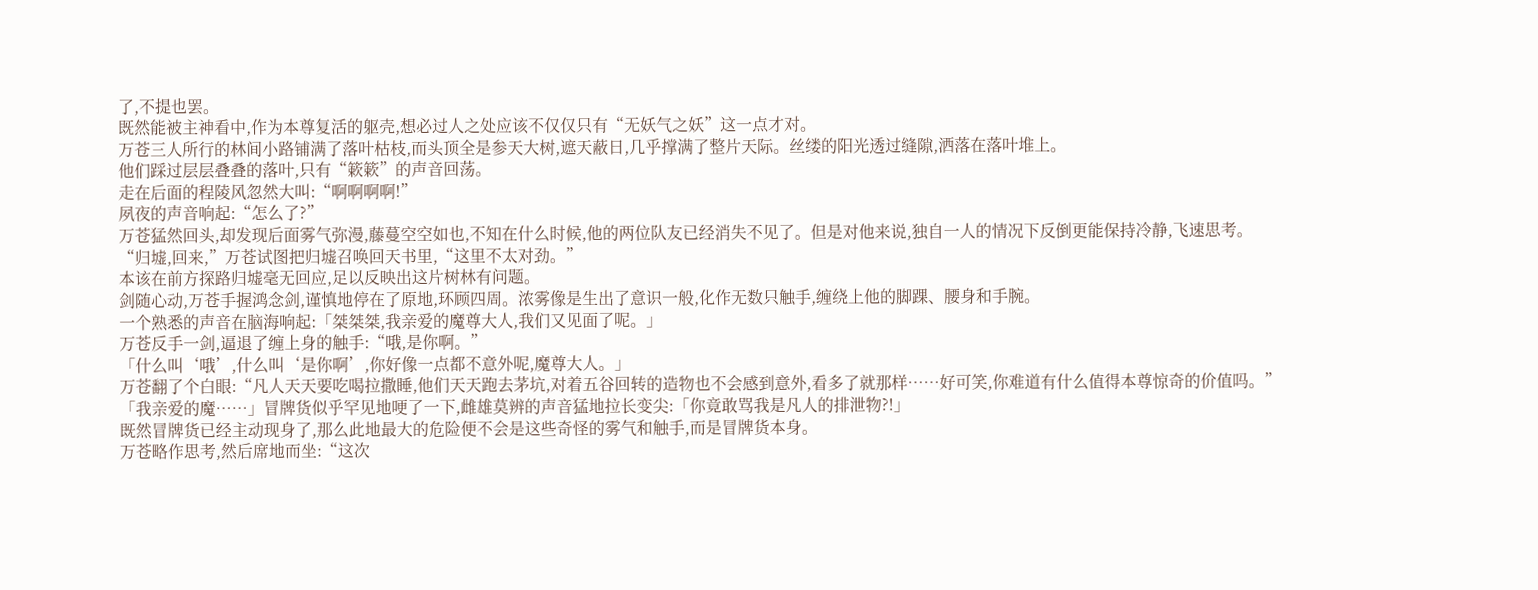了,不提也罢。
既然能被主神看中,作为本尊复活的躯壳,想必过人之处应该不仅仅只有“无妖气之妖”这一点才对。
万苍三人所行的林间小路铺满了落叶枯枝,而头顶全是参天大树,遮天蔽日,几乎撑满了整片天际。丝缕的阳光透过缝隙,洒落在落叶堆上。
他们踩过层层叠叠的落叶,只有“簌簌”的声音回荡。
走在后面的程陵风忽然大叫:“啊啊啊啊!”
夙夜的声音响起:“怎么了?”
万苍猛然回头,却发现后面雾气弥漫,藤蔓空空如也,不知在什么时候,他的两位队友已经消失不见了。但是对他来说,独自一人的情况下反倒更能保持冷静,飞速思考。
“归墟,回来,”万苍试图把归墟召唤回天书里,“这里不太对劲。”
本该在前方探路归墟毫无回应,足以反映出这片树林有问题。
剑随心动,万苍手握鸿念剑,谨慎地停在了原地,环顾四周。浓雾像是生出了意识一般,化作无数只触手,缠绕上他的脚踝、腰身和手腕。
一个熟悉的声音在脑海响起:「桀桀桀,我亲爱的魔尊大人,我们又见面了呢。」
万苍反手一剑,逼退了缠上身的触手:“哦,是你啊。”
「什么叫‘哦’,什么叫‘是你啊’,你好像一点都不意外呢,魔尊大人。」
万苍翻了个白眼:“凡人天天要吃喝拉撒睡,他们天天跑去茅坑,对着五谷回转的造物也不会感到意外,看多了就那样……好可笑,你难道有什么值得本尊惊奇的价值吗。”
「我亲爱的魔……」冒牌货似乎罕见地哽了一下,雌雄莫辨的声音猛地拉长变尖:「你竟敢骂我是凡人的排泄物?!」
既然冒牌货已经主动现身了,那么此地最大的危险便不会是这些奇怪的雾气和触手,而是冒牌货本身。
万苍略作思考,然后席地而坐:“这次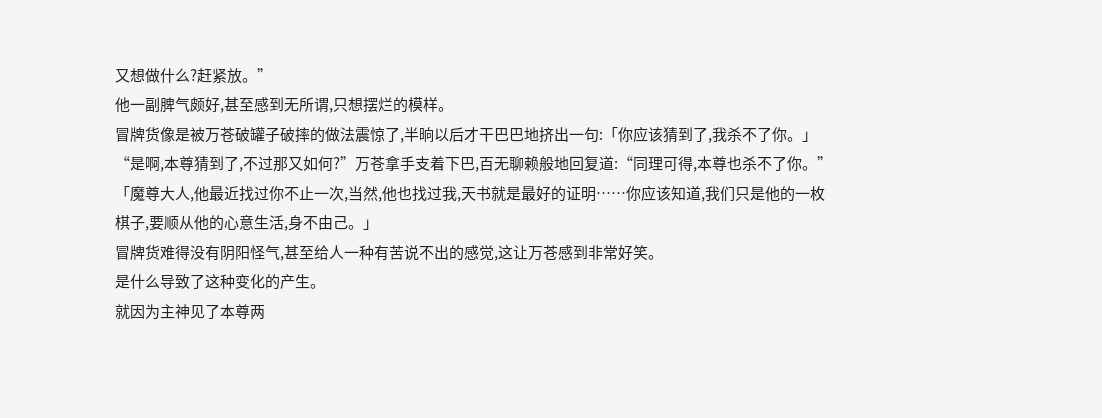又想做什么?赶紧放。”
他一副脾气颇好,甚至感到无所谓,只想摆烂的模样。
冒牌货像是被万苍破罐子破摔的做法震惊了,半晌以后才干巴巴地挤出一句:「你应该猜到了,我杀不了你。」
“是啊,本尊猜到了,不过那又如何?”万苍拿手支着下巴,百无聊赖般地回复道:“同理可得,本尊也杀不了你。”
「魔尊大人,他最近找过你不止一次,当然,他也找过我,天书就是最好的证明……你应该知道,我们只是他的一枚棋子,要顺从他的心意生活,身不由己。」
冒牌货难得没有阴阳怪气,甚至给人一种有苦说不出的感觉,这让万苍感到非常好笑。
是什么导致了这种变化的产生。
就因为主神见了本尊两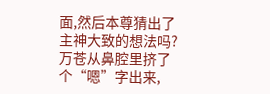面,然后本尊猜出了主神大致的想法吗?
万苍从鼻腔里挤了个“嗯”字出来,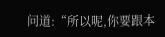问道:“所以呢,你要跟本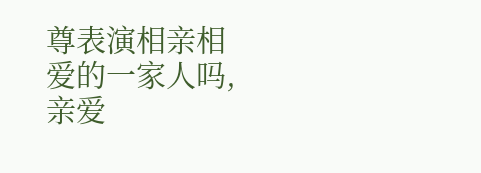尊表演相亲相爱的一家人吗,亲爱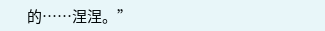的……涅涅。”